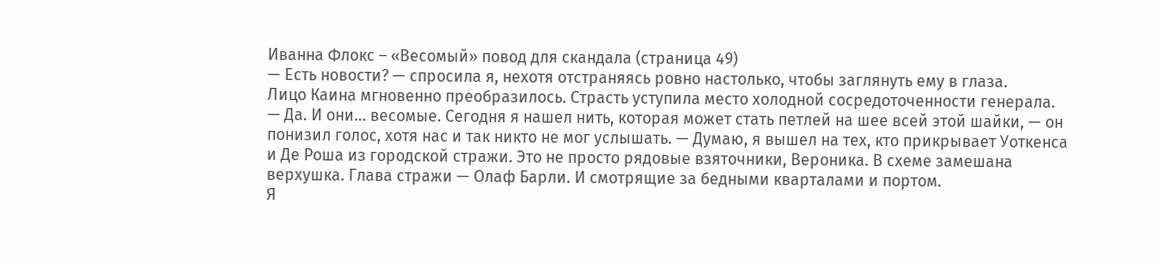Иванна Флокс – «Весомый» повод для скандала (страница 49)
— Есть новости? — спросила я, нехотя отстраняясь ровно настолько, чтобы заглянуть ему в глаза.
Лицо Каина мгновенно преобразилось. Страсть уступила место холодной сосредоточенности генерала.
— Да. И они… весомые. Сегодня я нашел нить, которая может стать петлей на шее всей этой шайки, — он понизил голос, хотя нас и так никто не мог услышать. — Думаю, я вышел на тех, кто прикрывает Уоткенса и Де Роша из городской стражи. Это не просто рядовые взяточники, Вероника. В схеме замешана верхушка. Глава стражи — Олаф Барли. И смотрящие за бедными кварталами и портом.
Я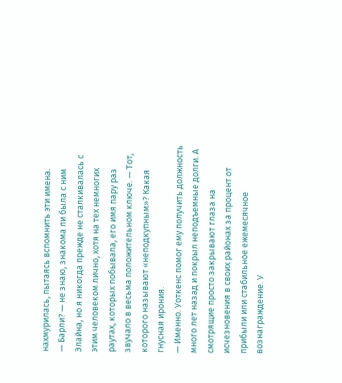нахмурилась, пытаясь вспомнить эти имена.
— Барли? — не знаю, знакома ли была с ним Элайна, но я никогда прежде не сталкивалась с этим человеком лично, хотя на тех немногих раутах, которых побывала, его имя пару раз звучало в весьма положительном ключе. — Тот, которого называют «неподкупным»? Какая гнусная ирония.
— Именно. Уоткенс помог ему получить должность много лет назад и покрыл неподъемные долги. А смотрящие просто закрывают глаза на исчезновения в своих районах за процент от прибыли или стабильное ежемесячное вознаграждение. У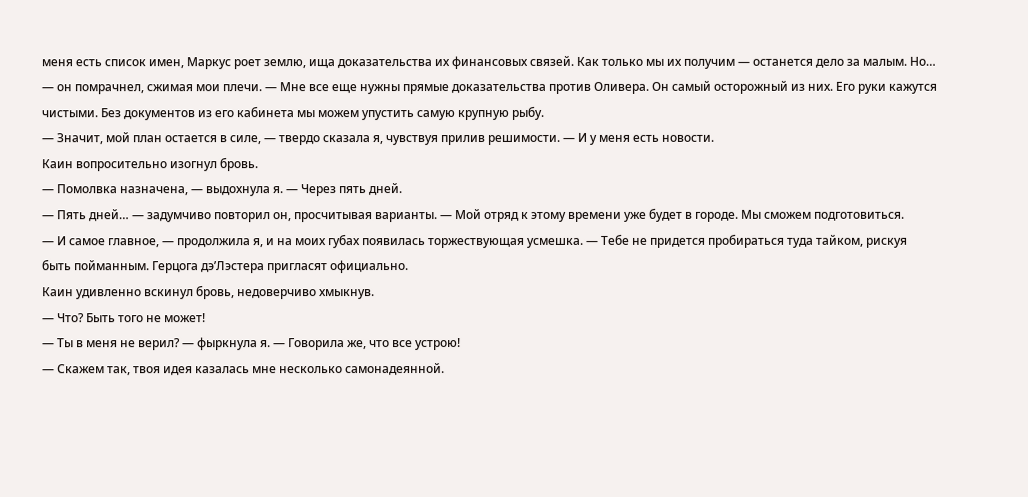меня есть список имен, Маркус роет землю, ища доказательства их финансовых связей. Как только мы их получим — останется дело за малым. Но… — он помрачнел, сжимая мои плечи. — Мне все еще нужны прямые доказательства против Оливера. Он самый осторожный из них. Его руки кажутся чистыми. Без документов из его кабинета мы можем упустить самую крупную рыбу.
— Значит, мой план остается в силе, — твердо сказала я, чувствуя прилив решимости. — И у меня есть новости.
Каин вопросительно изогнул бровь.
— Помолвка назначена, — выдохнула я. — Через пять дней.
— Пять дней… — задумчиво повторил он, просчитывая варианты. — Мой отряд к этому времени уже будет в городе. Мы сможем подготовиться.
— И самое главное, — продолжила я, и на моих губах появилась торжествующая усмешка. — Тебе не придется пробираться туда тайком, рискуя быть пойманным. Герцога дэ’Лэстера пригласят официально.
Каин удивленно вскинул бровь, недоверчиво хмыкнув.
— Что? Быть того не может!
— Ты в меня не верил? — фыркнула я. — Говорила же, что все устрою!
— Скажем так, твоя идея казалась мне несколько самонадеянной.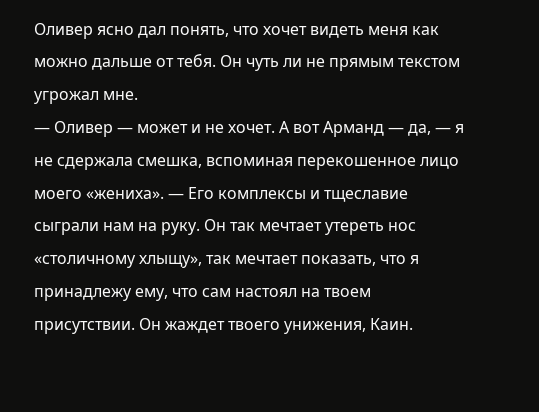Оливер ясно дал понять, что хочет видеть меня как можно дальше от тебя. Он чуть ли не прямым текстом угрожал мне.
— Оливер — может и не хочет. А вот Арманд — да, — я не сдержала смешка, вспоминая перекошенное лицо моего «жениха». — Его комплексы и тщеславие сыграли нам на руку. Он так мечтает утереть нос «столичному хлыщу», так мечтает показать, что я принадлежу ему, что сам настоял на твоем присутствии. Он жаждет твоего унижения, Каин.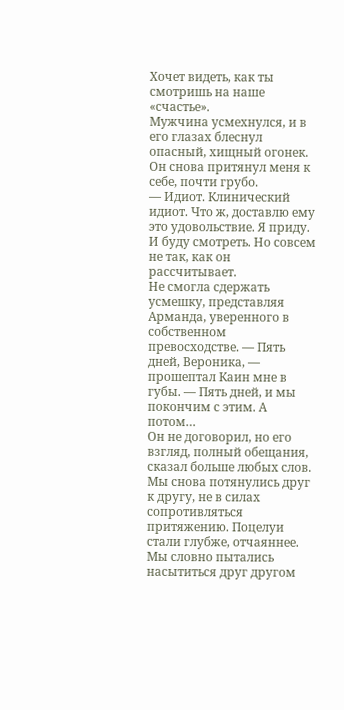Хочет видеть, как ты смотришь на наше «счастье».
Мужчина усмехнулся, и в его глазах блеснул опасный, хищный огонек. Он снова притянул меня к себе, почти грубо.
— Идиот. Клинический идиот. Что ж, доставлю ему это удовольствие. Я приду. И буду смотреть. Но совсем не так, как он рассчитывает.
Не смогла сдержать усмешку, представляя Арманда, уверенного в собственном превосходстве. — Пять дней, Вероника, — прошептал Каин мне в губы. — Пять дней, и мы покончим с этим. А потом…
Он не договорил, но его взгляд, полный обещания, сказал больше любых слов. Мы снова потянулись друг к другу, не в силах сопротивляться притяжению. Поцелуи стали глубже, отчаяннее. Мы словно пытались насытиться друг другом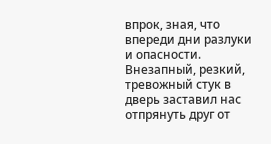впрок, зная, что впереди дни разлуки и опасности.
Внезапный, резкий, тревожный стук в дверь заставил нас отпрянуть друг от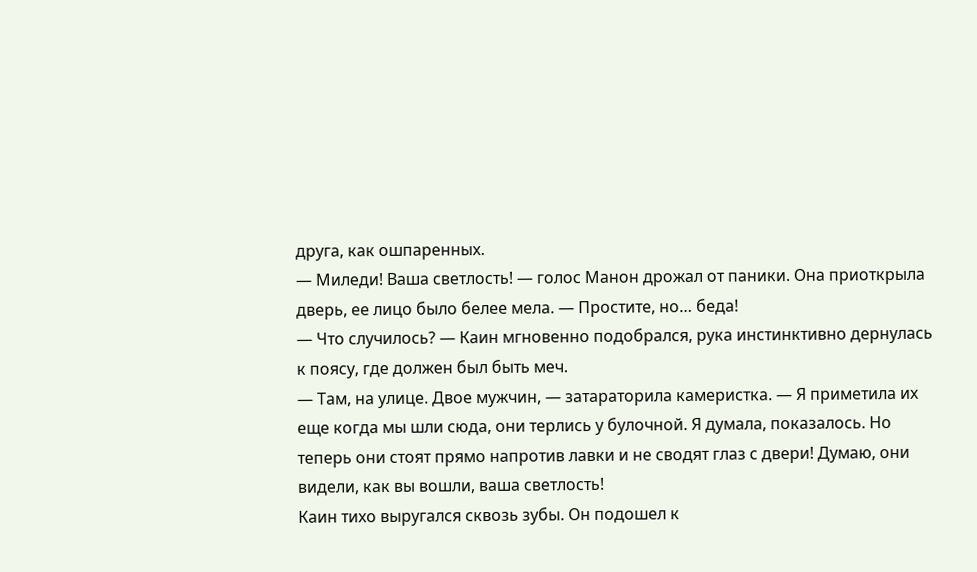друга, как ошпаренных.
— Миледи! Ваша светлость! — голос Манон дрожал от паники. Она приоткрыла дверь, ее лицо было белее мела. — Простите, но… беда!
— Что случилось? — Каин мгновенно подобрался, рука инстинктивно дернулась к поясу, где должен был быть меч.
— Там, на улице. Двое мужчин, — затараторила камеристка. — Я приметила их еще когда мы шли сюда, они терлись у булочной. Я думала, показалось. Но теперь они стоят прямо напротив лавки и не сводят глаз с двери! Думаю, они видели, как вы вошли, ваша светлость!
Каин тихо выругался сквозь зубы. Он подошел к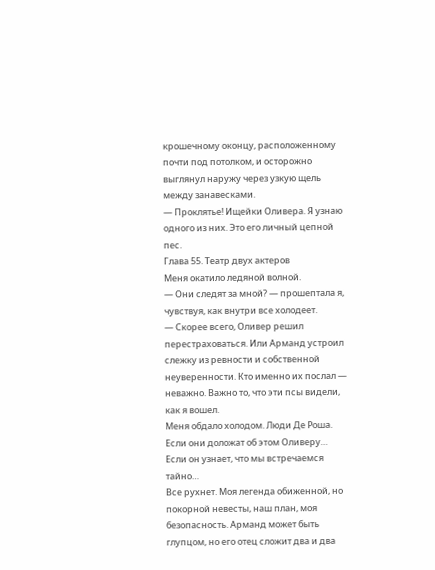крошечному оконцу, расположенному почти под потолком, и осторожно выглянул наружу через узкую щель между занавесками.
— Проклятье! Ищейки Оливера. Я узнаю одного из них. Это его личный цепной пес.
Глава 55. Театр двух актеров
Меня окатило ледяной волной.
— Они следят за мной? — прошептала я, чувствуя, как внутри все холодеет.
— Скорее всего, Оливер решил перестраховаться. Или Арманд устроил слежку из ревности и собственной неуверенности. Кто именно их послал — неважно. Важно то, что эти псы видели, как я вошел.
Меня обдало холодом. Люди Де Роша. Если они доложат об этом Оливеру… Если он узнает, что мы встречаемся тайно…
Все рухнет. Моя легенда обиженной, но покорной невесты, наш план, моя безопасность. Арманд может быть глупцом, но его отец сложит два и два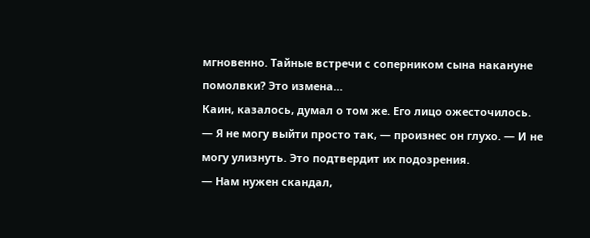мгновенно. Тайные встречи с соперником сына накануне помолвки? Это измена…
Каин, казалось, думал о том же. Его лицо ожесточилось.
— Я не могу выйти просто так, — произнес он глухо. — И не могу улизнуть. Это подтвердит их подозрения.
— Нам нужен скандал,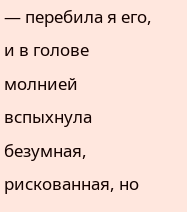— перебила я его, и в голове молнией вспыхнула безумная, рискованная, но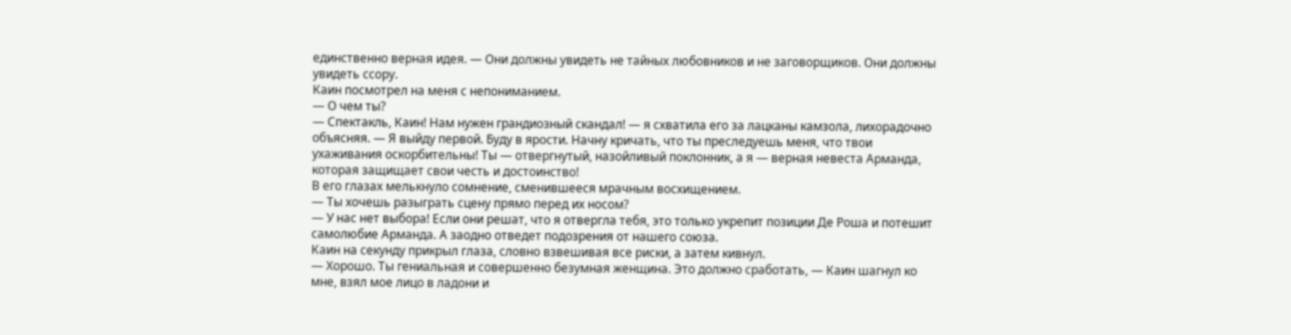единственно верная идея. — Они должны увидеть не тайных любовников и не заговорщиков. Они должны увидеть ссору.
Каин посмотрел на меня с непониманием.
— О чем ты?
— Спектакль, Каин! Нам нужен грандиозный скандал! — я схватила его за лацканы камзола, лихорадочно объясняя. — Я выйду первой. Буду в ярости. Начну кричать, что ты преследуешь меня, что твои ухаживания оскорбительны! Ты — отвергнутый, назойливый поклонник, а я — верная невеста Арманда, которая защищает свои честь и достоинство!
В его глазах мелькнуло сомнение, сменившееся мрачным восхищением.
— Ты хочешь разыграть сцену прямо перед их носом?
— У нас нет выбора! Если они решат, что я отвергла тебя, это только укрепит позиции Де Роша и потешит самолюбие Арманда. А заодно отведет подозрения от нашего союза.
Каин на секунду прикрыл глаза, словно взвешивая все риски, а затем кивнул.
— Хорошо. Ты гениальная и совершенно безумная женщина. Это должно сработать, — Каин шагнул ко мне, взял мое лицо в ладони и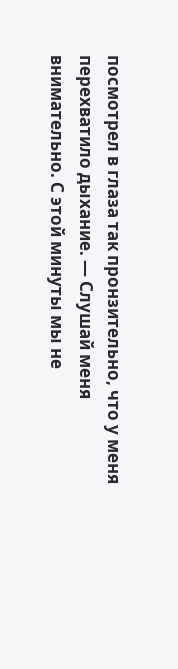посмотрел в глаза так пронзительно, что у меня перехватило дыхание. — Слушай меня внимательно. С этой минуты мы не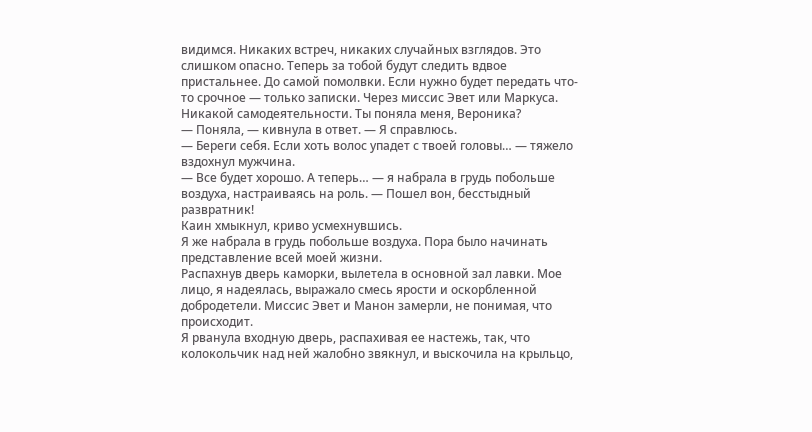видимся. Никаких встреч, никаких случайных взглядов. Это слишком опасно. Теперь за тобой будут следить вдвое пристальнее. До самой помолвки. Если нужно будет передать что-то срочное — только записки. Через миссис Эвет или Маркуса. Никакой самодеятельности. Ты поняла меня, Вероника?
— Поняла, — кивнула в ответ. — Я справлюсь.
— Береги себя. Если хоть волос упадет с твоей головы… — тяжело вздохнул мужчина.
— Все будет хорошо. А теперь… — я набрала в грудь побольше воздуха, настраиваясь на роль. — Пошел вон, бесстыдный развратник!
Каин хмыкнул, криво усмехнувшись.
Я же набрала в грудь побольше воздуха. Пора было начинать представление всей моей жизни.
Распахнув дверь каморки, вылетела в основной зал лавки. Мое лицо, я надеялась, выражало смесь ярости и оскорбленной добродетели. Миссис Эвет и Манон замерли, не понимая, что происходит.
Я рванула входную дверь, распахивая ее настежь, так, что колокольчик над ней жалобно звякнул, и выскочила на крыльцо,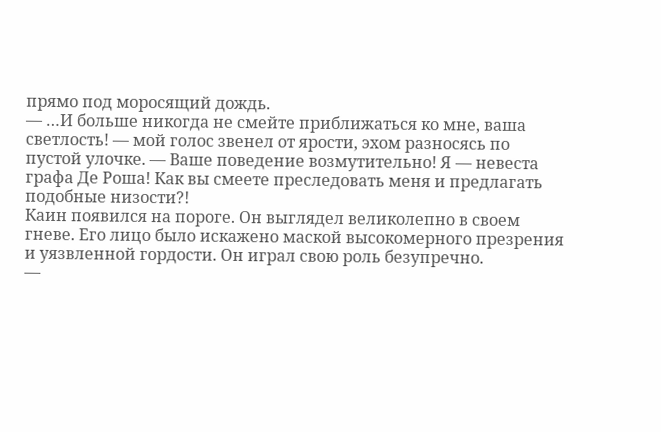прямо под моросящий дождь.
— …И больше никогда не смейте приближаться ко мне, ваша светлость! — мой голос звенел от ярости, эхом разносясь по пустой улочке. — Ваше поведение возмутительно! Я — невеста графа Де Роша! Как вы смеете преследовать меня и предлагать подобные низости?!
Каин появился на пороге. Он выглядел великолепно в своем гневе. Его лицо было искажено маской высокомерного презрения и уязвленной гордости. Он играл свою роль безупречно.
—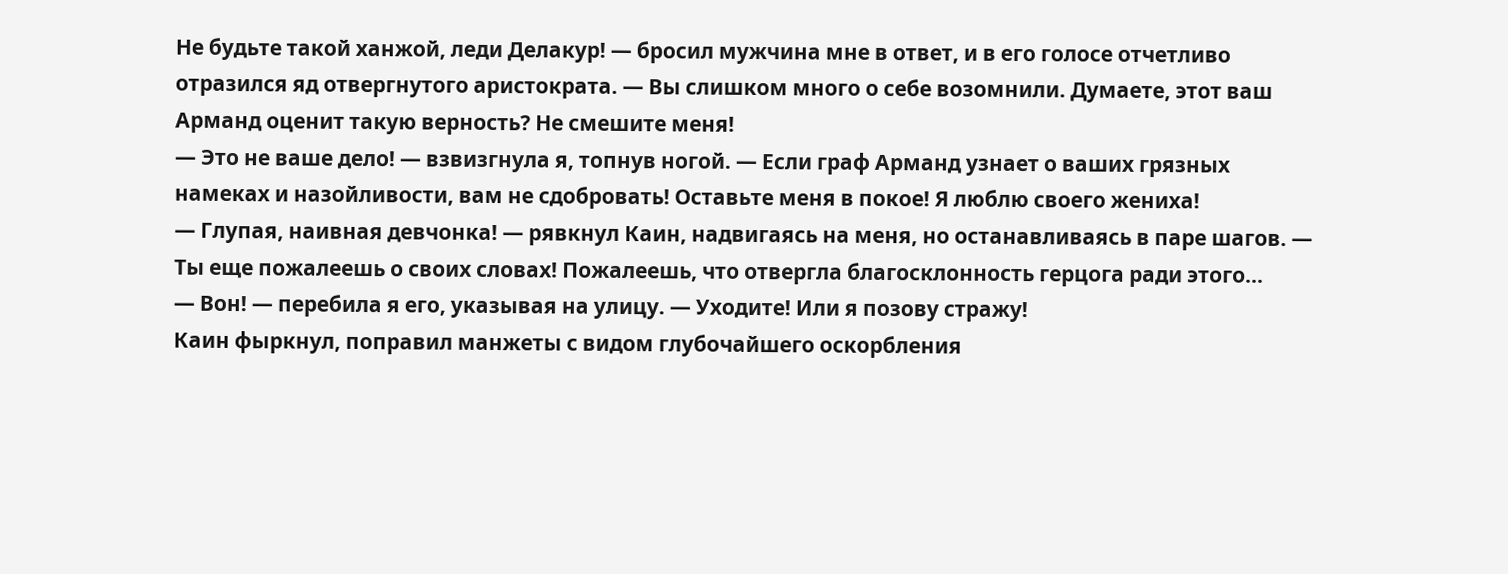Не будьте такой ханжой, леди Делакур! — бросил мужчина мне в ответ, и в его голосе отчетливо отразился яд отвергнутого аристократа. — Вы слишком много о себе возомнили. Думаете, этот ваш Арманд оценит такую верность? Не смешите меня!
— Это не ваше дело! — взвизгнула я, топнув ногой. — Если граф Арманд узнает о ваших грязных намеках и назойливости, вам не сдобровать! Оставьте меня в покое! Я люблю своего жениха!
— Глупая, наивная девчонка! — рявкнул Каин, надвигаясь на меня, но останавливаясь в паре шагов. — Ты еще пожалеешь о своих словах! Пожалеешь, что отвергла благосклонность герцога ради этого…
— Вон! — перебила я его, указывая на улицу. — Уходите! Или я позову стражу!
Каин фыркнул, поправил манжеты с видом глубочайшего оскорбления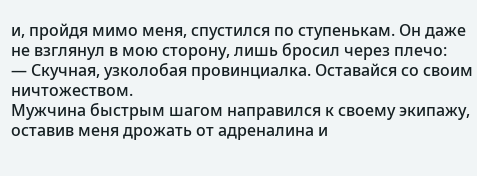и, пройдя мимо меня, спустился по ступенькам. Он даже не взглянул в мою сторону, лишь бросил через плечо:
— Скучная, узколобая провинциалка. Оставайся со своим ничтожеством.
Мужчина быстрым шагом направился к своему экипажу, оставив меня дрожать от адреналина и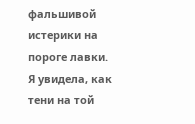фальшивой истерики на пороге лавки.
Я увидела, как тени на той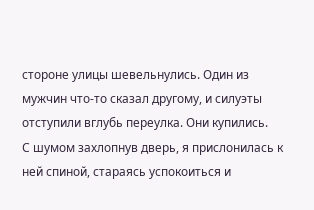стороне улицы шевельнулись. Один из мужчин что-то сказал другому, и силуэты отступили вглубь переулка. Они купились.
С шумом захлопнув дверь, я прислонилась к ней спиной, стараясь успокоиться и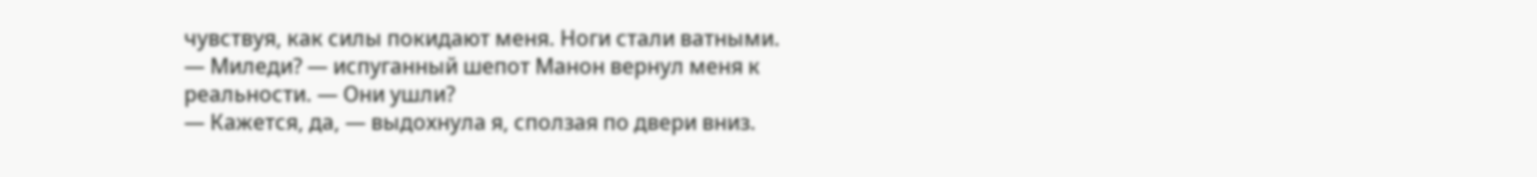чувствуя, как силы покидают меня. Ноги стали ватными.
— Миледи? — испуганный шепот Манон вернул меня к реальности. — Они ушли?
— Кажется, да, — выдохнула я, сползая по двери вниз.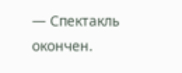— Спектакль окончен.